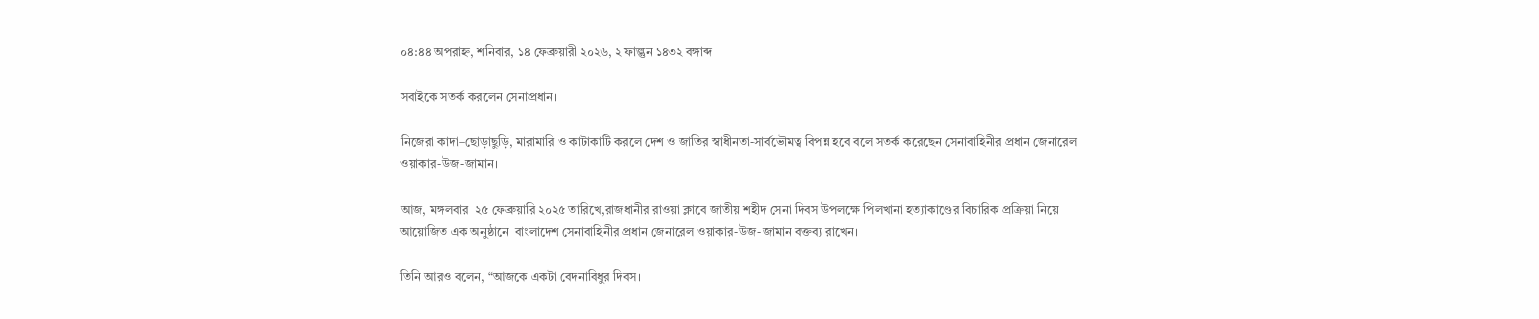০৪:৪৪ অপরাহ্ন, শনিবার, ১৪ ফেব্রুয়ারী ২০২৬, ২ ফাল্গুন ১৪৩২ বঙ্গাব্দ

সবাইকে সতর্ক করলেন সেনাপ্রধান।

নিজেরা কাদা–ছোড়াছুড়ি, মারামারি ও কাটাকাটি করলে দেশ ও জাতির স্বাধীনতা-সার্বভৌমত্ব বিপন্ন হবে বলে সতর্ক করেছেন সেনাবাহিনীর প্রধান জেনারেল ওয়াকার-উজ-জামান।

আজ, মঙ্গলবার  ২৫ ফেব্রুয়ারি ২০২৫ তারিখে,রাজধানীর রাওয়া ক্লাবে জাতীয় শহীদ সেনা দিবস উপলক্ষে পিলখানা হত্যাকাণ্ডের বিচারিক প্রক্রিয়া নিয়ে আয়োজিত এক অনুষ্ঠানে  বাংলাদেশ সেনাবাহিনীর প্রধান জেনারেল ওয়াকার-উজ-জামান বক্তব্য রাখেন।

তিনি আরও বলেন, “আজকে একটা বেদনাবিধুর দিবস।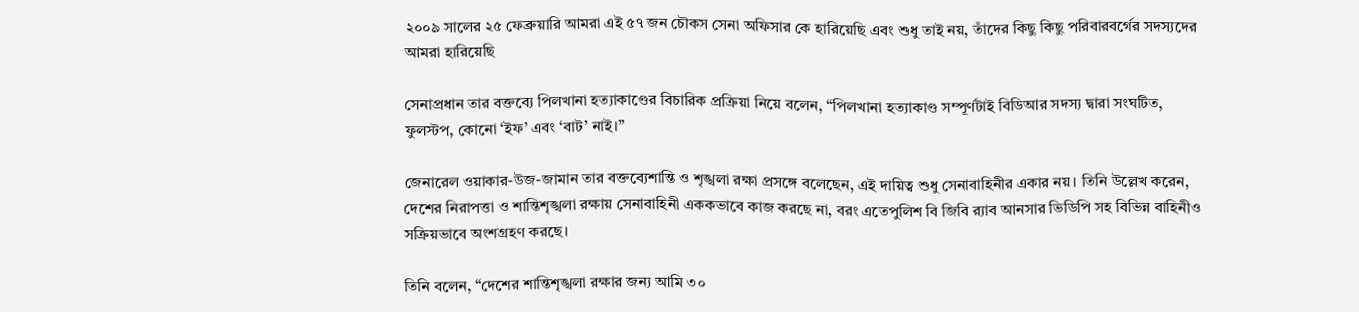২০০৯ সালের ২৫ ফেব্রুয়ারি আমরা এই ৫৭ জন চৌকস সেনা অফিসার কে হারিয়েছি এবং শুধু তাই নয়, তাঁদের কিছু কিছু পরিবারবর্গের সদস্যদের আমরা হারিয়েছি

সেনাপ্রধান তার বক্তব্যে পিলখানা হত্যাকাণ্ডের বিচারিক প্রক্রিয়া নিয়ে বলেন, “পিলখানা হত্যাকাণ্ড সম্পূর্ণটাই বিডিআর সদস্য দ্বারা সংঘটিত, ফুলস্টপ, কোনো ‘ইফ’ এবং ‘বাট’ নাই।”

জেনারেল ওয়াকার-উজ-জামান তার বক্তব্যেশান্তি ও শৃঙ্খলা রক্ষা প্রসঙ্গে বলেছেন, এই দায়িত্ব শুধু সেনাবাহিনীর একার নয়। তিনি উল্লেখ করেন, দেশের নিরাপত্তা ও শান্তিশৃঙ্খলা রক্ষায় সেনাবাহিনী এককভাবে কাজ করছে না, বরং এতেপুলিশ বি জিবি র‍্যাব আনসার ভিডিপি সহ বিভিন্ন বাহিনীও সক্রিয়ভাবে অংশগ্রহণ করছে।

তিনি বলেন, “দেশের শান্তিশৃঙ্খলা রক্ষার জন্য আমি ৩০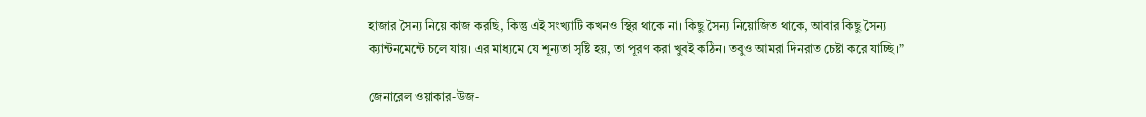হাজার সৈন্য নিয়ে কাজ করছি, কিন্তু এই সংখ্যাটি কখনও স্থির থাকে না। কিছু সৈন্য নিয়োজিত থাকে, আবার কিছু সৈন্য ক্যান্টনমেন্টে চলে যায়। এর মাধ্যমে যে শূন্যতা সৃষ্টি হয়, তা পূরণ করা খুবই কঠিন। তবুও আমরা দিনরাত চেষ্টা করে যাচ্ছি।”

জেনারেল ওয়াকার-উজ-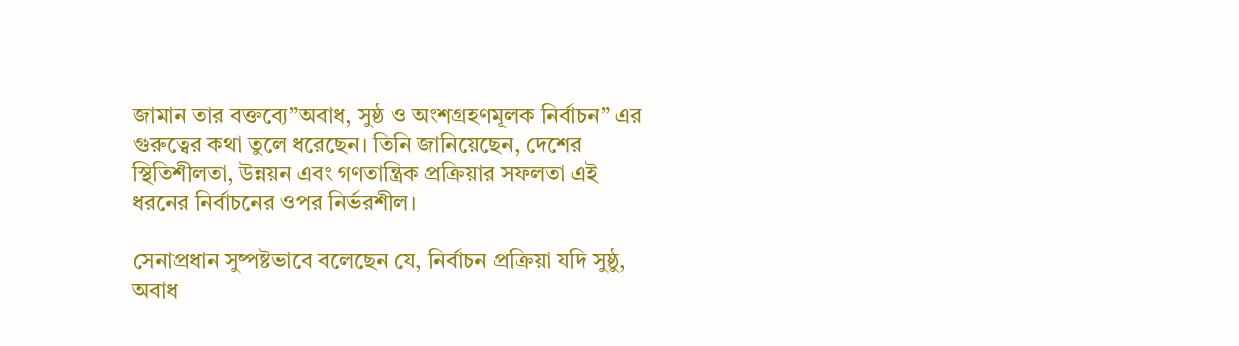জামান তার বক্তব্যে”অবাধ, সুষ্ঠ ও অংশগ্রহণমূলক নির্বাচন” এর গুরুত্বের কথা তুলে ধরেছেন। তিনি জানিয়েছেন, দেশের স্থিতিশীলতা, উন্নয়ন এবং গণতান্ত্রিক প্রক্রিয়ার সফলতা এই ধরনের নির্বাচনের ওপর নির্ভরশীল।

সেনাপ্রধান সুষ্পষ্টভাবে বলেছেন যে, নির্বাচন প্রক্রিয়া যদি সুষ্ঠু, অবাধ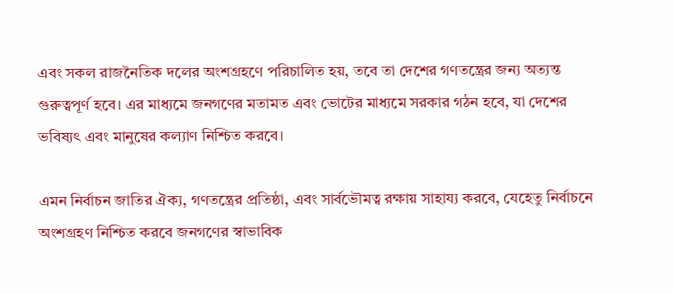এবং সকল রাজনৈতিক দলের অংশগ্রহণে পরিচালিত হয়, তবে তা দেশের গণতন্ত্রের জন্য অত্যন্ত গুরুত্বপূর্ণ হবে। এর মাধ্যমে জনগণের মতামত এবং ভোটের মাধ্যমে সরকার গঠন হবে, যা দেশের ভবিষ্যৎ এবং মানুষের কল্যাণ নিশ্চিত করবে।

এমন নির্বাচন জাতির ঐক্য, গণতন্ত্রের প্রতিষ্ঠা, এবং সার্বভৌমত্ব রক্ষায় সাহায্য করবে, যেহেতু নির্বাচনে অংশগ্রহণ নিশ্চিত করবে জনগণের স্বাভাবিক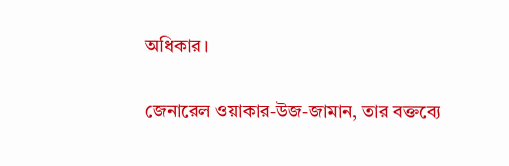অধিকার।

জেনারেল ওয়াকার-উজ-জামান, তার বক্তব্যে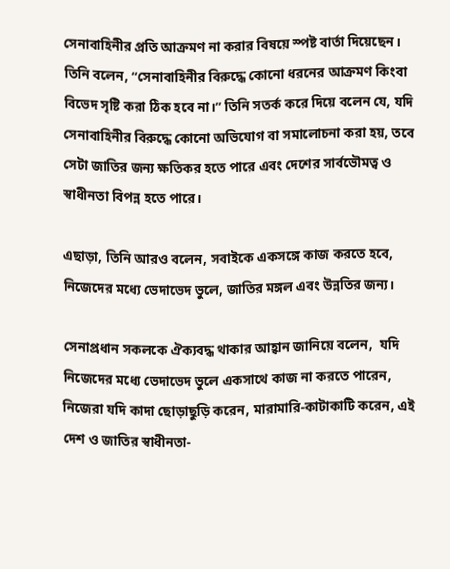সেনাবাহিনীর প্রতি আক্রমণ না করার বিষয়ে স্পষ্ট বার্তা দিয়েছেন। তিনি বলেন, “সেনাবাহিনীর বিরুদ্ধে কোনো ধরনের আক্রমণ কিংবা বিভেদ সৃষ্টি করা ঠিক হবে না।” তিনি সতর্ক করে দিয়ে বলেন যে, যদি সেনাবাহিনীর বিরুদ্ধে কোনো অভিযোগ বা সমালোচনা করা হয়, তবে সেটা জাতির জন্য ক্ষতিকর হতে পারে এবং দেশের সার্বভৌমত্ব ও স্বাধীনতা বিপন্ন হতে পারে।

এছাড়া, তিনি আরও বলেন, সবাইকে একসঙ্গে কাজ করতে হবে, নিজেদের মধ্যে ভেদাভেদ ভুলে, জাতির মঙ্গল এবং উন্নতির জন্য।

সেনাপ্রধান সকলকে ঐক্যবদ্ধ থাকার আহ্বান জানিয়ে বলেন,  যদি নিজেদের মধ্যে ভেদাভেদ ভুলে একসাথে কাজ না করতে পারেন, নিজেরা যদি কাদা ছোড়াছুড়ি করেন, মারামারি-কাটাকাটি করেন, এই দেশ ও জাতির স্বাধীনতা-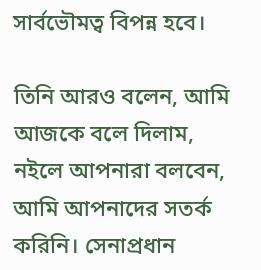সার্বভৌমত্ব বিপন্ন হবে।

তিনি আরও বলেন, আমি আজকে বলে দিলাম, নইলে আপনারা বলবেন, আমি আপনাদের সতর্ক করিনি। সেনাপ্রধান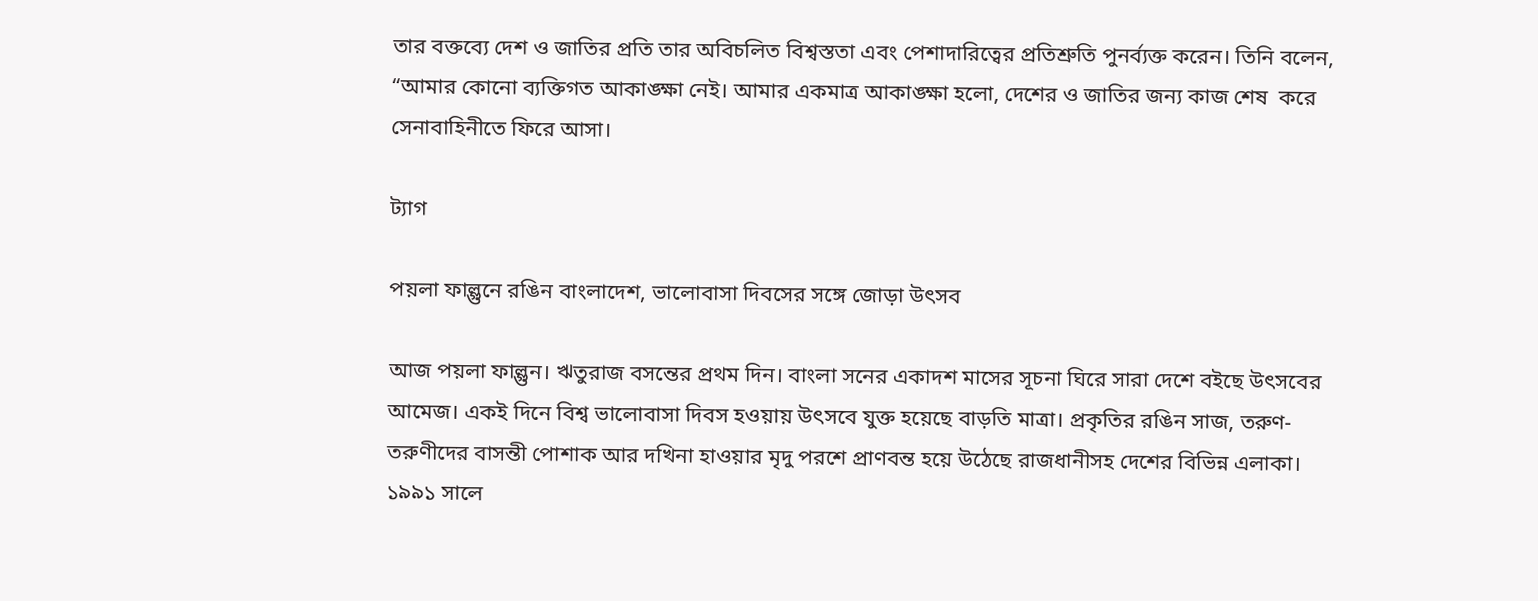তার বক্তব্যে দেশ ও জাতির প্রতি তার অবিচলিত বিশ্বস্ততা এবং পেশাদারিত্বের প্রতিশ্রুতি পুনর্ব্যক্ত করেন। তিনি বলেন, “আমার কোনো ব্যক্তিগত আকাঙ্ক্ষা নেই। আমার একমাত্র আকাঙ্ক্ষা হলো, দেশের ও জাতির জন্য কাজ শেষ  করে সেনাবাহিনীতে ফিরে আসা।

ট্যাগ

পয়লা ফাল্গুনে রঙিন বাংলাদেশ, ভালোবাসা দিবসের সঙ্গে জোড়া উৎসব

আজ পয়লা ফাল্গুন। ঋতুরাজ বসন্তের প্রথম দিন। বাংলা সনের একাদশ মাসের সূচনা ঘিরে সারা দেশে বইছে উৎসবের আমেজ। একই দিনে বিশ্ব ভালোবাসা দিবস হওয়ায় উৎসবে যুক্ত হয়েছে বাড়তি মাত্রা। প্রকৃতির রঙিন সাজ, তরুণ-তরুণীদের বাসন্তী পোশাক আর দখিনা হাওয়ার মৃদু পরশে প্রাণবন্ত হয়ে উঠেছে রাজধানীসহ দেশের বিভিন্ন এলাকা। ১৯৯১ সালে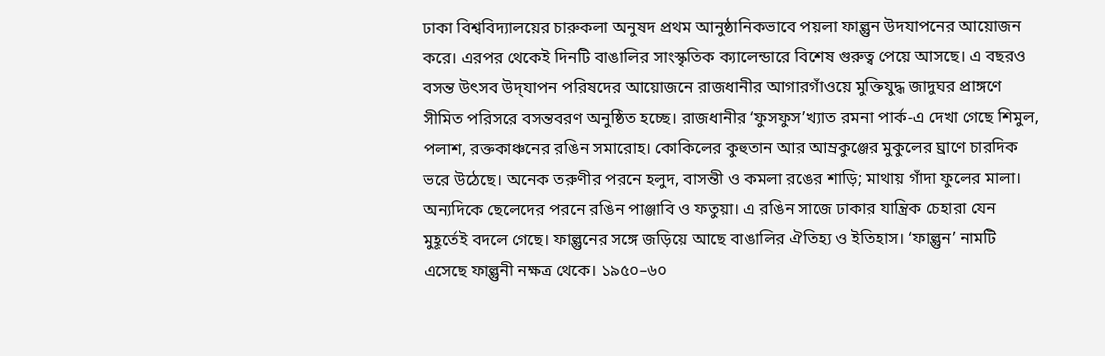ঢাকা বিশ্ববিদ্যালয়ের চারুকলা অনুষদ প্রথম আনুষ্ঠানিকভাবে পয়লা ফাল্গুন উদযাপনের আয়োজন করে। এরপর থেকেই দিনটি বাঙালির সাংস্কৃতিক ক্যালেন্ডারে বিশেষ গুরুত্ব পেয়ে আসছে। এ বছরও বসন্ত উৎসব উদ্‌যাপন পরিষদের আয়োজনে রাজধানীর আগারগাঁওয়ে মুক্তিযুদ্ধ জাদুঘর প্রাঙ্গণে সীমিত পরিসরে বসন্তবরণ অনুষ্ঠিত হচ্ছে। রাজধানীর ‘ফুসফুস’খ্যাত রমনা পার্ক-এ দেখা গেছে শিমুল, পলাশ, রক্তকাঞ্চনের রঙিন সমারোহ। কোকিলের কুহুতান আর আম্রকুঞ্জের মুকুলের ঘ্রাণে চারদিক ভরে উঠেছে। অনেক তরুণীর পরনে হলুদ, বাসন্তী ও কমলা রঙের শাড়ি; মাথায় গাঁদা ফুলের মালা। অন্যদিকে ছেলেদের পরনে রঙিন পাঞ্জাবি ও ফতুয়া। এ রঙিন সাজে ঢাকার যান্ত্রিক চেহারা যেন মুহূর্তেই বদলে গেছে। ফাল্গুনের সঙ্গে জড়িয়ে আছে বাঙালির ঐতিহ্য ও ইতিহাস। ‘ফাল্গুন’ নামটি এসেছে ফাল্গুনী নক্ষত্র থেকে। ১৯৫০–৬০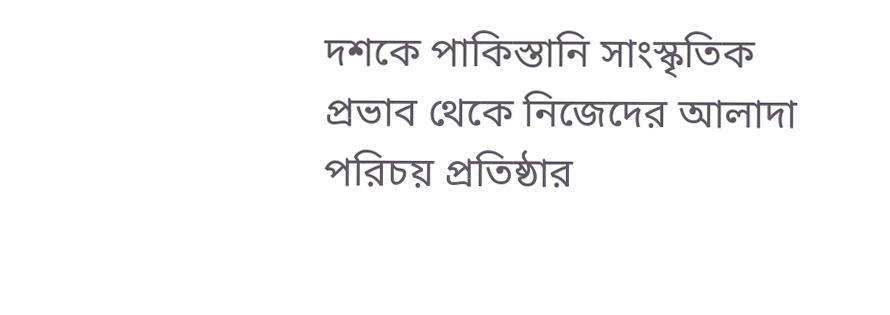দশকে পাকিস্তানি সাংস্কৃতিক প্রভাব থেকে নিজেদের আলাদা পরিচয় প্রতিষ্ঠার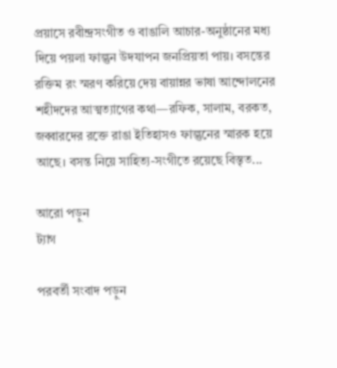প্রয়াসে রবীন্দ্রসংগীত ও বাঙালি আচার-অনুষ্ঠানের মধ্য দিয়ে পয়লা ফাল্গুন উদযাপন জনপ্রিয়তা পায়। বসন্তের রক্তিম রং স্মরণ করিয়ে দেয় বায়ান্নর ভাষা আন্দোলনের শহীদদের আত্মত্যাগের কথা—রফিক, সালাম, বরকত, জব্বারদের রক্তে রাঙা ইতিহাসও ফাল্গুনের স্মারক হয়ে আছে। বসন্ত নিয়ে সাহিত্য-সংগীতে রয়েছে বিস্তৃত...

আরো পড়ুন
ট্যাগ

পরবর্তী সংবাদ পড়ুন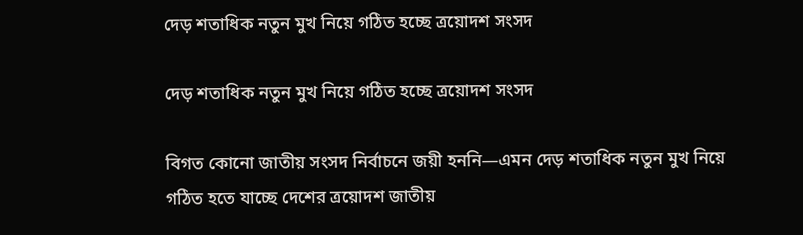দেড় শতাধিক নতুন মুখ নিয়ে গঠিত হচ্ছে ত্রয়োদশ সংসদ

দেড় শতাধিক নতুন মুখ নিয়ে গঠিত হচ্ছে ত্রয়োদশ সংসদ

বিগত কোনো জাতীয় সংসদ নির্বাচনে জয়ী হননি—এমন দেড় শতাধিক নতুন মুখ নিয়ে গঠিত হতে যাচ্ছে দেশের ত্রয়োদশ জাতীয়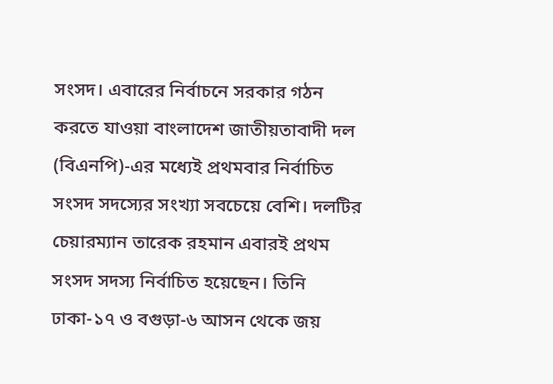সংসদ। এবারের নির্বাচনে সরকার গঠন করতে যাওয়া বাংলাদেশ জাতীয়তাবাদী দল (বিএনপি)-এর মধ্যেই প্রথমবার নির্বাচিত সংসদ সদস্যের সংখ্যা সবচেয়ে বেশি। দলটির চেয়ারম্যান তারেক রহমান এবারই প্রথম সংসদ সদস্য নির্বাচিত হয়েছেন। তিনি ঢাকা-১৭ ও বগুড়া-৬ আসন থেকে জয়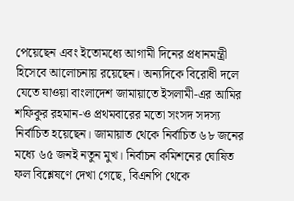পেয়েছেন এবং ইতোমধ্যে আগামী দিনের প্রধানমন্ত্রী হিসেবে আলোচনায় রয়েছেন। অন্যদিকে বিরোধী দলে যেতে যাওয়া বাংলাদেশ জামায়াতে ইসলামী-এর আমির শফিকুর রহমান-ও প্রথমবারের মতো সংসদ সদস্য নির্বাচিত হয়েছেন। জামায়াত থেকে নির্বাচিত ৬৮ জনের মধ্যে ৬৫ জনই নতুন মুখ। নির্বাচন কমিশনের ঘোষিত ফল বিশ্লেষণে দেখা গেছে, বিএনপি থেকে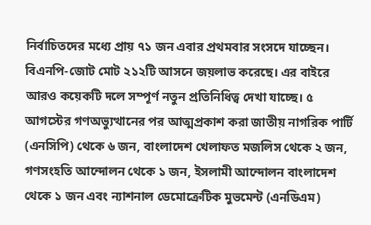নির্বাচিতদের মধ্যে প্রায় ৭১ জন এবার প্রথমবার সংসদে যাচ্ছেন। বিএনপি-জোট মোট ২১২টি আসনে জয়লাভ করেছে। এর বাইরে আরও কয়েকটি দলে সম্পূর্ণ নতুন প্রতিনিধিত্ব দেখা যাচ্ছে। ৫ আগস্টের গণঅভ্যুত্থানের পর আত্মপ্রকাশ করা জাতীয় নাগরিক পার্টি (এনসিপি) থেকে ৬ জন, বাংলাদেশ খেলাফত মজলিস থেকে ২ জন, গণসংহতি আন্দোলন থেকে ১ জন, ইসলামী আন্দোলন বাংলাদেশ থেকে ১ জন এবং ন্যাশনাল ডেমোক্রেটিক মুভমেন্ট (এনডিএম)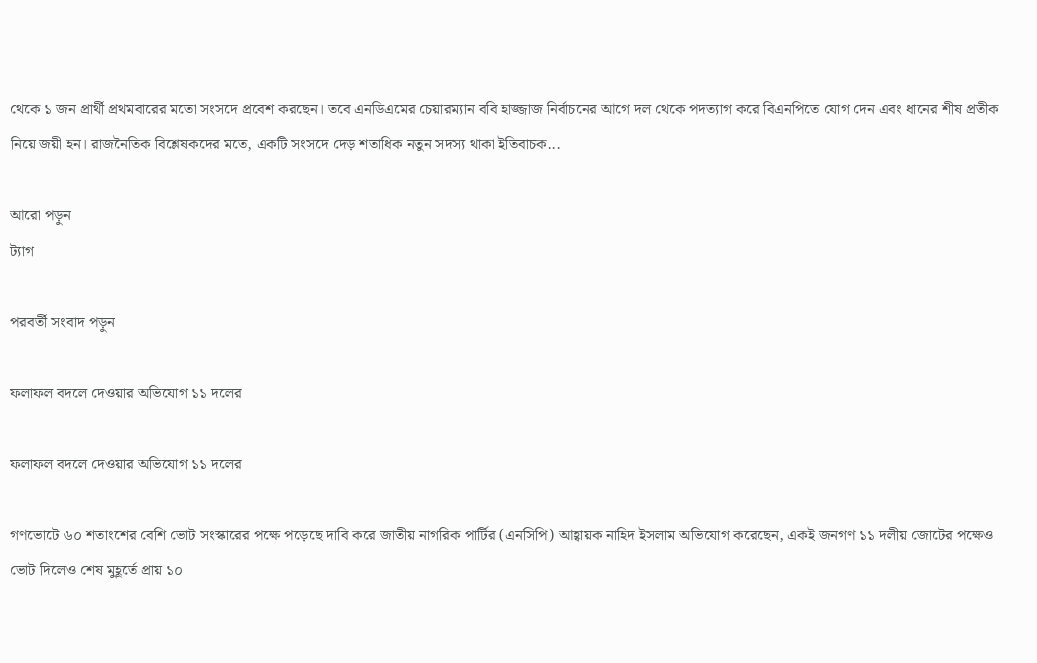থেকে ১ জন প্রার্থী প্রথমবারের মতো সংসদে প্রবেশ করছেন। তবে এনডিএমের চেয়ারম্যান ববি হাজ্জাজ নির্বাচনের আগে দল থেকে পদত্যাগ করে বিএনপিতে যোগ দেন এবং ধানের শীষ প্রতীক নিয়ে জয়ী হন। রাজনৈতিক বিশ্লেষকদের মতে, একটি সংসদে দেড় শতাধিক নতুন সদস্য থাকা ইতিবাচক...

আরো পড়ুন
ট্যাগ

পরবর্তী সংবাদ পড়ুন

ফলাফল বদলে দেওয়ার অভিযোগ ১১ দলের

ফলাফল বদলে দেওয়ার অভিযোগ ১১ দলের

গণভোটে ৬০ শতাংশের বেশি ভোট সংস্কারের পক্ষে পড়েছে দাবি করে জাতীয় নাগরিক পার্টির (এনসিপি) আহ্বায়ক নাহিদ ইসলাম অভিযোগ করেছেন, একই জনগণ ১১ দলীয় জোটের পক্ষেও ভোট দিলেও শেষ মুহূর্তে প্রায় ১০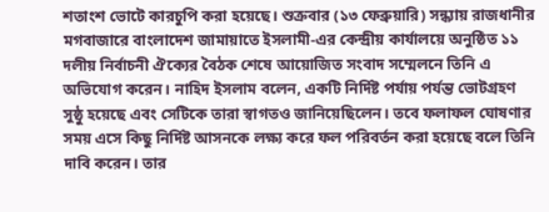শতাংশ ভোটে কারচুপি করা হয়েছে। শুক্রবার (১৩ ফেব্রুয়ারি) সন্ধ্যায় রাজধানীর মগবাজারে বাংলাদেশ জামায়াতে ইসলামী-এর কেন্দ্রীয় কার্যালয়ে অনুষ্ঠিত ১১ দলীয় নির্বাচনী ঐক্যের বৈঠক শেষে আয়োজিত সংবাদ সম্মেলনে তিনি এ অভিযোগ করেন। নাহিদ ইসলাম বলেন, একটি নির্দিষ্ট পর্যায় পর্যন্ত ভোটগ্রহণ সুষ্ঠু হয়েছে এবং সেটিকে তারা স্বাগতও জানিয়েছিলেন। তবে ফলাফল ঘোষণার সময় এসে কিছু নির্দিষ্ট আসনকে লক্ষ্য করে ফল পরিবর্তন করা হয়েছে বলে তিনি দাবি করেন। তার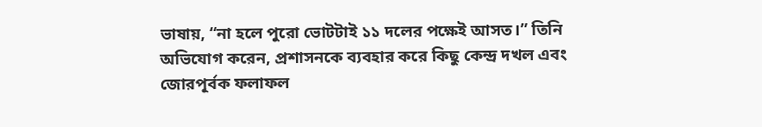ভাষায়, “না হলে পুরো ভোটটাই ১১ দলের পক্ষেই আসত।” তিনি অভিযোগ করেন, প্রশাসনকে ব্যবহার করে কিছু কেন্দ্র দখল এবং জোরপূর্বক ফলাফল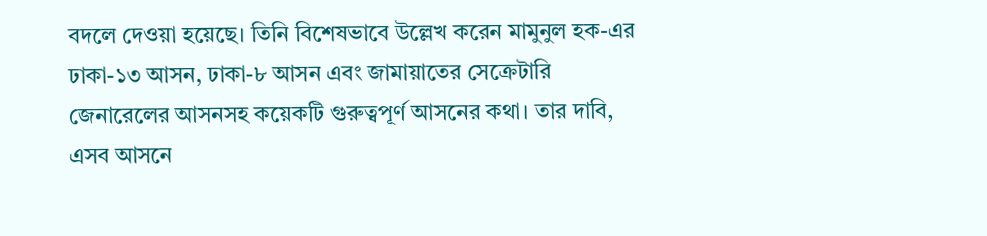বদলে দেওয়া হয়েছে। তিনি বিশেষভাবে উল্লেখ করেন মামুনুল হক-এর ঢাকা-১৩ আসন, ঢাকা-৮ আসন এবং জামায়াতের সেক্রেটারি জেনারেলের আসনসহ কয়েকটি গুরুত্বপূর্ণ আসনের কথা। তার দাবি, এসব আসনে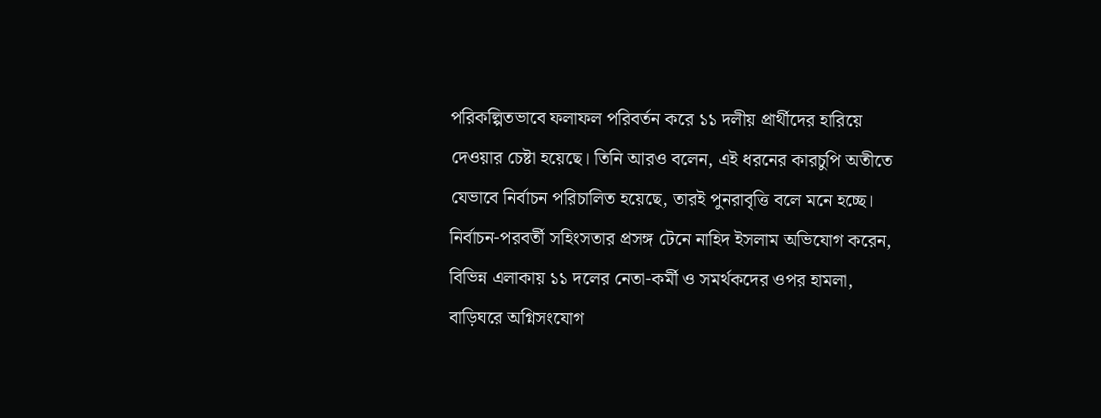পরিকল্পিতভাবে ফলাফল পরিবর্তন করে ১১ দলীয় প্রার্থীদের হারিয়ে দেওয়ার চেষ্টা হয়েছে। তিনি আরও বলেন, এই ধরনের কারচুপি অতীতে যেভাবে নির্বাচন পরিচালিত হয়েছে, তারই পুনরাবৃত্তি বলে মনে হচ্ছে। নির্বাচন-পরবর্তী সহিংসতার প্রসঙ্গ টেনে নাহিদ ইসলাম অভিযোগ করেন, বিভিন্ন এলাকায় ১১ দলের নেতা-কর্মী ও সমর্থকদের ওপর হামলা, বাড়িঘরে অগ্নিসংযোগ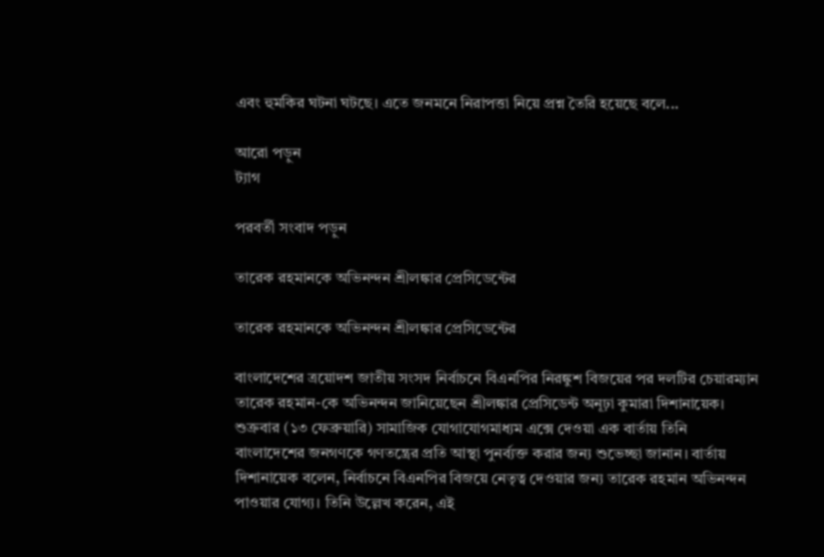এবং হুমকির ঘটনা ঘটছে। এতে জনমনে নিরাপত্তা নিয়ে প্রশ্ন তৈরি হয়েছে বলে...

আরো পড়ুন
ট্যাগ

পরবর্তী সংবাদ পড়ুন

তারেক রহমানকে অভিনন্দন শ্রীলঙ্কার প্রেসিডেন্টের

তারেক রহমানকে অভিনন্দন শ্রীলঙ্কার প্রেসিডেন্টের

বাংলাদেশের ত্রয়োদশ জাতীয় সংসদ নির্বাচনে বিএনপির নিরঙ্কুশ বিজয়ের পর দলটির চেয়ারম্যান তারেক রহমান-কে অভিনন্দন জানিয়েছেন শ্রীলঙ্কার প্রেসিডেন্ট অনূঢ়া কুমারা দিশানায়েক। শুক্রবার (১৩ ফেব্রুয়ারি) সামাজিক যোগাযোগমাধ্যম এক্সে দেওয়া এক বার্তায় তিনি বাংলাদেশের জনগণকে গণতন্ত্রের প্রতি আস্থা পুনর্ব্যক্ত করার জন্য শুভেচ্ছা জানান। বার্তায় দিশানায়েক বলেন, নির্বাচনে বিএনপির বিজয়ে নেতৃত্ব দেওয়ার জন্য তারেক রহমান অভিনন্দন পাওয়ার যোগ্য। তিনি উল্লেখ করেন, এই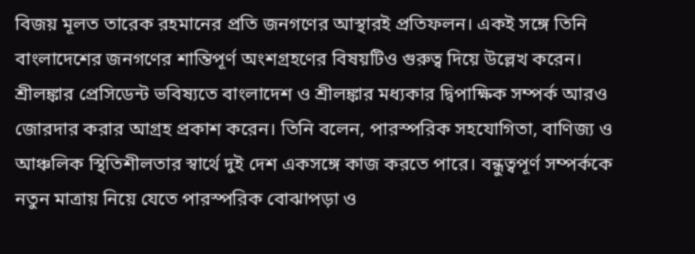বিজয় মূলত তারেক রহমানের প্রতি জনগণের আস্থারই প্রতিফলন। একই সঙ্গে তিনি বাংলাদেশের জনগণের শান্তিপূর্ণ অংশগ্রহণের বিষয়টিও গুরুত্ব দিয়ে উল্লেখ করেন। শ্রীলঙ্কার প্রেসিডেন্ট ভবিষ্যতে বাংলাদেশ ও শ্রীলঙ্কার মধ্যকার দ্বিপাক্ষিক সম্পর্ক আরও জোরদার করার আগ্রহ প্রকাশ করেন। তিনি বলেন, পারস্পরিক সহযোগিতা, বাণিজ্য ও আঞ্চলিক স্থিতিশীলতার স্বার্থে দুই দেশ একসঙ্গে কাজ করতে পারে। বন্ধুত্বপূর্ণ সম্পর্ককে নতুন মাত্রায় নিয়ে যেতে পারস্পরিক বোঝাপড়া ও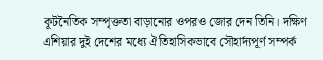কূটনৈতিক সম্পৃক্ততা বাড়ানোর ওপরও জোর দেন তিনি। দক্ষিণ এশিয়ার দুই দেশের মধ্যে ঐতিহাসিকভাবে সৌহার্দ্যপূর্ণ সম্পর্ক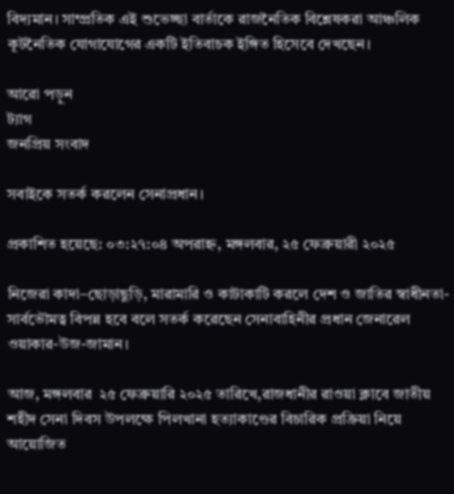বিদ্যমান। সাম্প্রতিক এই শুভেচ্ছা বার্তাকে রাজনৈতিক বিশ্লেষকরা আঞ্চলিক কূটনৈতিক যোগাযোগের একটি ইতিবাচক ইঙ্গিত হিসেবে দেখছেন।

আরো পড়ুন
ট্যাগ
জনপ্রিয় সংবাদ

সবাইকে সতর্ক করলেন সেনাপ্রধান।

প্রকাশিত হয়েছে: ০৩:২৭:০৪ অপরাহ্ন, মঙ্গলবার, ২৫ ফেব্রুয়ারী ২০২৫

নিজেরা কাদা–ছোড়াছুড়ি, মারামারি ও কাটাকাটি করলে দেশ ও জাতির স্বাধীনতা-সার্বভৌমত্ব বিপন্ন হবে বলে সতর্ক করেছেন সেনাবাহিনীর প্রধান জেনারেল ওয়াকার-উজ-জামান।

আজ, মঙ্গলবার  ২৫ ফেব্রুয়ারি ২০২৫ তারিখে,রাজধানীর রাওয়া ক্লাবে জাতীয় শহীদ সেনা দিবস উপলক্ষে পিলখানা হত্যাকাণ্ডের বিচারিক প্রক্রিয়া নিয়ে আয়োজিত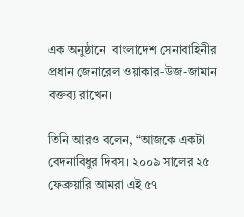এক অনুষ্ঠানে  বাংলাদেশ সেনাবাহিনীর প্রধান জেনারেল ওয়াকার-উজ-জামান বক্তব্য রাখেন।

তিনি আরও বলেন, “আজকে একটা বেদনাবিধুর দিবস। ২০০৯ সালের ২৫ ফেব্রুয়ারি আমরা এই ৫৭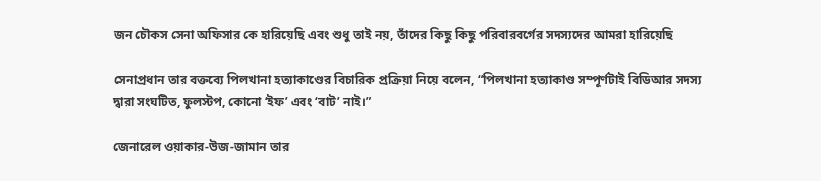জন চৌকস সেনা অফিসার কে হারিয়েছি এবং শুধু তাই নয়, তাঁদের কিছু কিছু পরিবারবর্গের সদস্যদের আমরা হারিয়েছি

সেনাপ্রধান তার বক্তব্যে পিলখানা হত্যাকাণ্ডের বিচারিক প্রক্রিয়া নিয়ে বলেন, “পিলখানা হত্যাকাণ্ড সম্পূর্ণটাই বিডিআর সদস্য দ্বারা সংঘটিত, ফুলস্টপ, কোনো ‘ইফ’ এবং ‘বাট’ নাই।”

জেনারেল ওয়াকার-উজ-জামান তার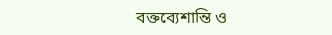বক্তব্যেশান্তি ও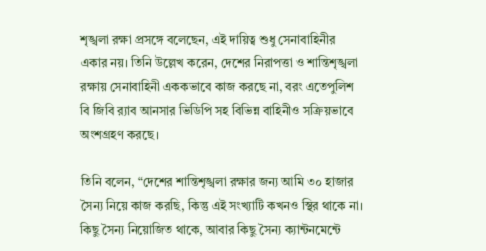শৃঙ্খলা রক্ষা প্রসঙ্গে বলেছেন, এই দায়িত্ব শুধু সেনাবাহিনীর একার নয়। তিনি উল্লেখ করেন, দেশের নিরাপত্তা ও শান্তিশৃঙ্খলা রক্ষায় সেনাবাহিনী এককভাবে কাজ করছে না, বরং এতেপুলিশ বি জিবি র‍্যাব আনসার ভিডিপি সহ বিভিন্ন বাহিনীও সক্রিয়ভাবে অংশগ্রহণ করছে।

তিনি বলেন, “দেশের শান্তিশৃঙ্খলা রক্ষার জন্য আমি ৩০ হাজার সৈন্য নিয়ে কাজ করছি, কিন্তু এই সংখ্যাটি কখনও স্থির থাকে না। কিছু সৈন্য নিয়োজিত থাকে, আবার কিছু সৈন্য ক্যান্টনমেন্টে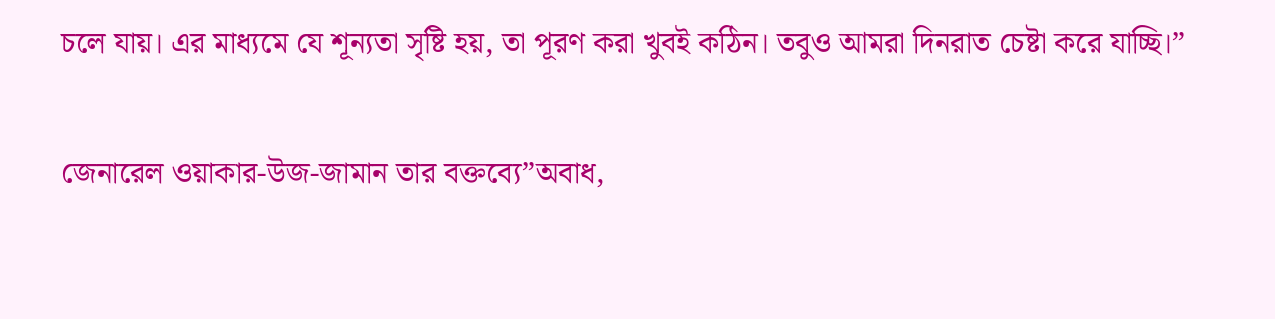চলে যায়। এর মাধ্যমে যে শূন্যতা সৃষ্টি হয়, তা পূরণ করা খুবই কঠিন। তবুও আমরা দিনরাত চেষ্টা করে যাচ্ছি।”

জেনারেল ওয়াকার-উজ-জামান তার বক্তব্যে”অবাধ,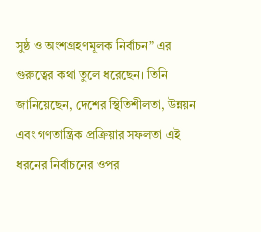সুষ্ঠ ও অংশগ্রহণমূলক নির্বাচন” এর গুরুত্বের কথা তুলে ধরেছেন। তিনি জানিয়েছেন, দেশের স্থিতিশীলতা, উন্নয়ন এবং গণতান্ত্রিক প্রক্রিয়ার সফলতা এই ধরনের নির্বাচনের ওপর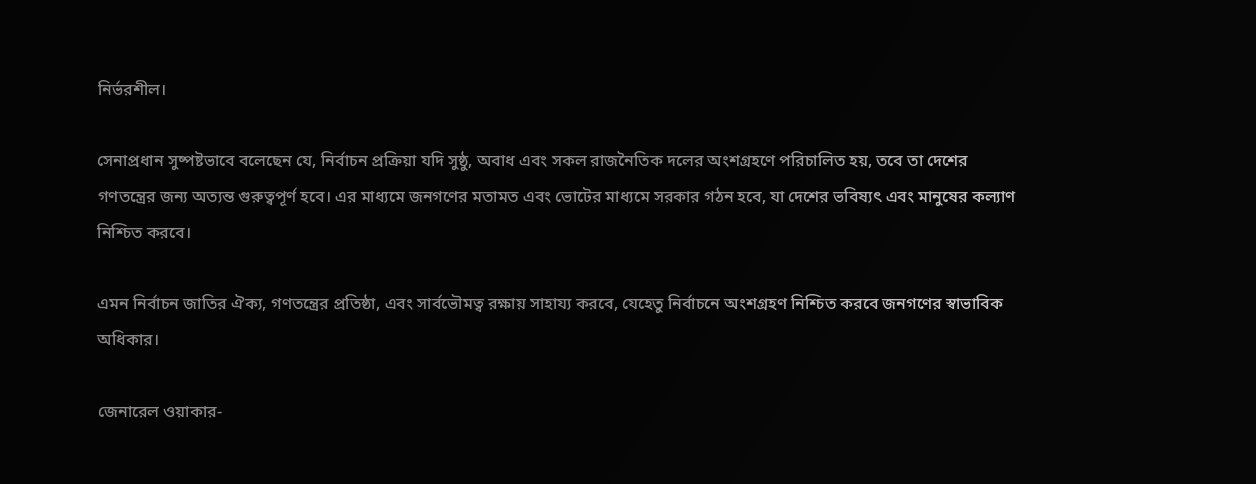নির্ভরশীল।

সেনাপ্রধান সুষ্পষ্টভাবে বলেছেন যে, নির্বাচন প্রক্রিয়া যদি সুষ্ঠু, অবাধ এবং সকল রাজনৈতিক দলের অংশগ্রহণে পরিচালিত হয়, তবে তা দেশের গণতন্ত্রের জন্য অত্যন্ত গুরুত্বপূর্ণ হবে। এর মাধ্যমে জনগণের মতামত এবং ভোটের মাধ্যমে সরকার গঠন হবে, যা দেশের ভবিষ্যৎ এবং মানুষের কল্যাণ নিশ্চিত করবে।

এমন নির্বাচন জাতির ঐক্য, গণতন্ত্রের প্রতিষ্ঠা, এবং সার্বভৌমত্ব রক্ষায় সাহায্য করবে, যেহেতু নির্বাচনে অংশগ্রহণ নিশ্চিত করবে জনগণের স্বাভাবিক অধিকার।

জেনারেল ওয়াকার-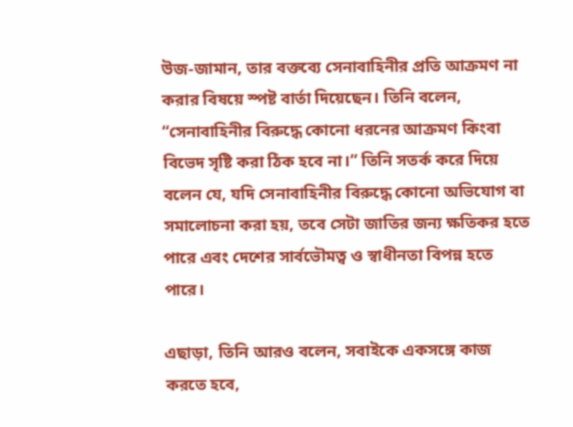উজ-জামান, তার বক্তব্যে সেনাবাহিনীর প্রতি আক্রমণ না করার বিষয়ে স্পষ্ট বার্তা দিয়েছেন। তিনি বলেন, “সেনাবাহিনীর বিরুদ্ধে কোনো ধরনের আক্রমণ কিংবা বিভেদ সৃষ্টি করা ঠিক হবে না।” তিনি সতর্ক করে দিয়ে বলেন যে, যদি সেনাবাহিনীর বিরুদ্ধে কোনো অভিযোগ বা সমালোচনা করা হয়, তবে সেটা জাতির জন্য ক্ষতিকর হতে পারে এবং দেশের সার্বভৌমত্ব ও স্বাধীনতা বিপন্ন হতে পারে।

এছাড়া, তিনি আরও বলেন, সবাইকে একসঙ্গে কাজ করতে হবে,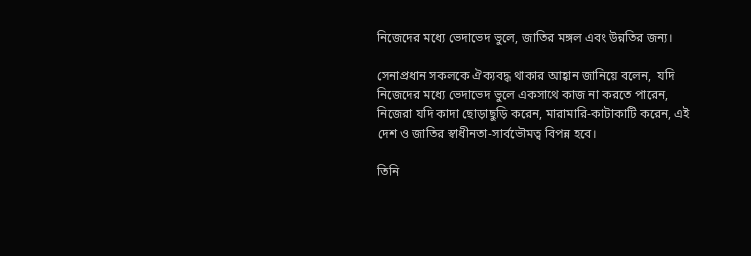নিজেদের মধ্যে ভেদাভেদ ভুলে, জাতির মঙ্গল এবং উন্নতির জন্য।

সেনাপ্রধান সকলকে ঐক্যবদ্ধ থাকার আহ্বান জানিয়ে বলেন,  যদি নিজেদের মধ্যে ভেদাভেদ ভুলে একসাথে কাজ না করতে পারেন, নিজেরা যদি কাদা ছোড়াছুড়ি করেন, মারামারি-কাটাকাটি করেন, এই দেশ ও জাতির স্বাধীনতা-সার্বভৌমত্ব বিপন্ন হবে।

তিনি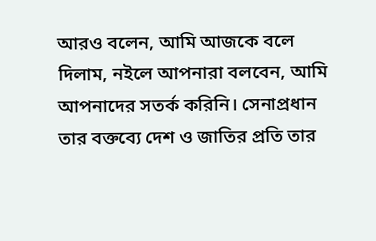আরও বলেন, আমি আজকে বলে দিলাম, নইলে আপনারা বলবেন, আমি আপনাদের সতর্ক করিনি। সেনাপ্রধান তার বক্তব্যে দেশ ও জাতির প্রতি তার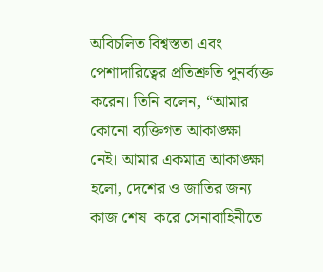অবিচলিত বিশ্বস্ততা এবং পেশাদারিত্বের প্রতিশ্রুতি পুনর্ব্যক্ত করেন। তিনি বলেন, “আমার কোনো ব্যক্তিগত আকাঙ্ক্ষা নেই। আমার একমাত্র আকাঙ্ক্ষা হলো, দেশের ও জাতির জন্য কাজ শেষ  করে সেনাবাহিনীতে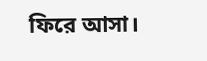ফিরে আসা।